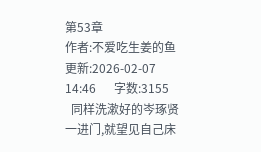第53章
作者:不爱吃生姜的鱼      更新:2026-02-07 14:46      字数:3155
  同样洗漱好的岑琢贤一进门,就望见自己床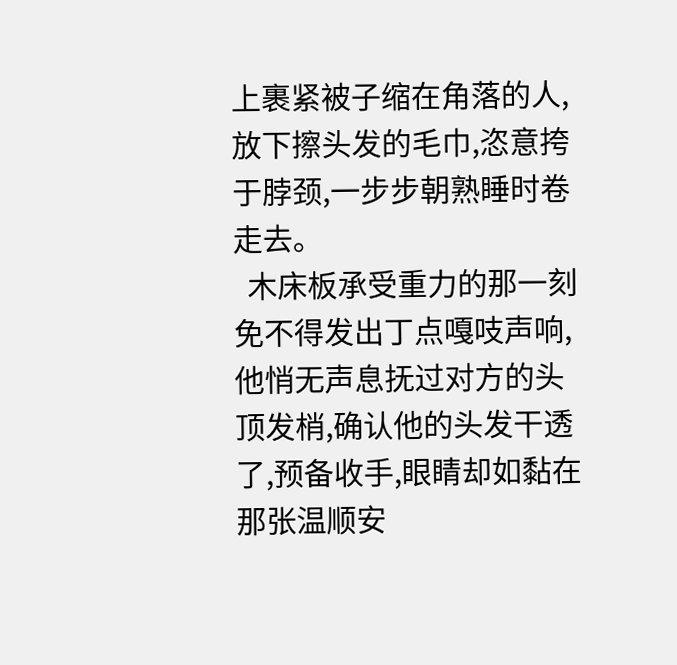上裹紧被子缩在角落的人,放下擦头发的毛巾,恣意挎于脖颈,一步步朝熟睡时卷走去。
  木床板承受重力的那一刻免不得发出丁点嘎吱声响,他悄无声息抚过对方的头顶发梢,确认他的头发干透了,预备收手,眼睛却如黏在那张温顺安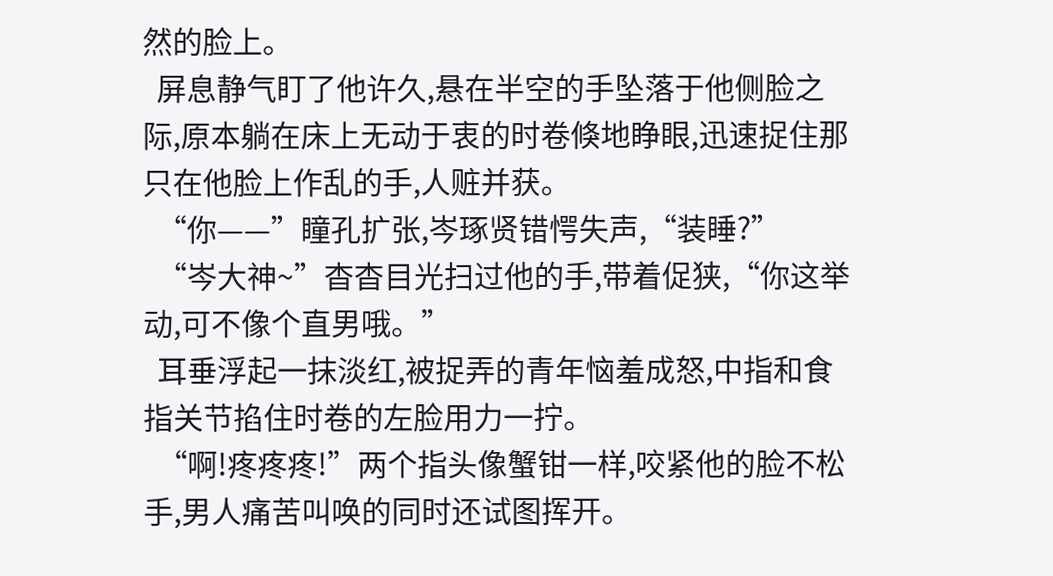然的脸上。
  屏息静气盯了他许久,悬在半空的手坠落于他侧脸之际,原本躺在床上无动于衷的时卷倏地睁眼,迅速捉住那只在他脸上作乱的手,人赃并获。
  “你——”瞳孔扩张,岑琢贤错愕失声,“装睡?”
  “岑大神~”杳杳目光扫过他的手,带着促狭,“你这举动,可不像个直男哦。”
  耳垂浮起一抹淡红,被捉弄的青年恼羞成怒,中指和食指关节掐住时卷的左脸用力一拧。
  “啊!疼疼疼!”两个指头像蟹钳一样,咬紧他的脸不松手,男人痛苦叫唤的同时还试图挥开。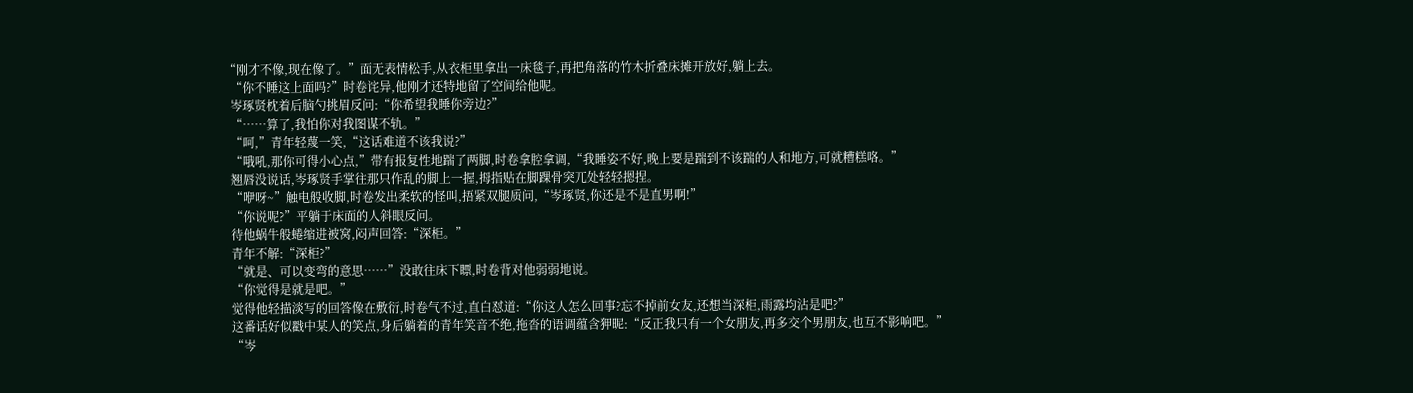“刚才不像,现在像了。”面无表情松手,从衣柜里拿出一床毯子,再把角落的竹木折叠床摊开放好,躺上去。
  “你不睡这上面吗?”时卷诧异,他刚才还特地留了空间给他呢。
  岑琢贤枕着后脑勺挑眉反问:“你希望我睡你旁边?”
  “……算了,我怕你对我图谋不轨。”
  “呵,”青年轻蔑一笑,“这话难道不该我说?”
  “哦吼,那你可得小心点,”带有报复性地踹了两脚,时卷拿腔拿调,“我睡姿不好,晚上要是踹到不该踹的人和地方,可就糟糕咯。”
  翘唇没说话,岑琢贤手掌往那只作乱的脚上一握,拇指贴在脚踝骨突兀处轻轻摁捏。
  “咿呀~”触电般收脚,时卷发出柔软的怪叫,捂紧双腿质问,“岑琢贤,你还是不是直男啊!”
  “你说呢?”平躺于床面的人斜眼反问。
  待他蜗牛般蜷缩进被窝,闷声回答:“深柜。”
  青年不解:“深柜?”
  “就是、可以变弯的意思……”没敢往床下瞟,时卷背对他弱弱地说。
  “你觉得是就是吧。”
  觉得他轻描淡写的回答像在敷衍,时卷气不过,直白怼道:“你这人怎么回事?忘不掉前女友,还想当深柜,雨露均沾是吧?”
  这番话好似戳中某人的笑点,身后躺着的青年笑音不绝,拖沓的语调蕴含狎昵:“反正我只有一个女朋友,再多交个男朋友,也互不影响吧。”
  “岑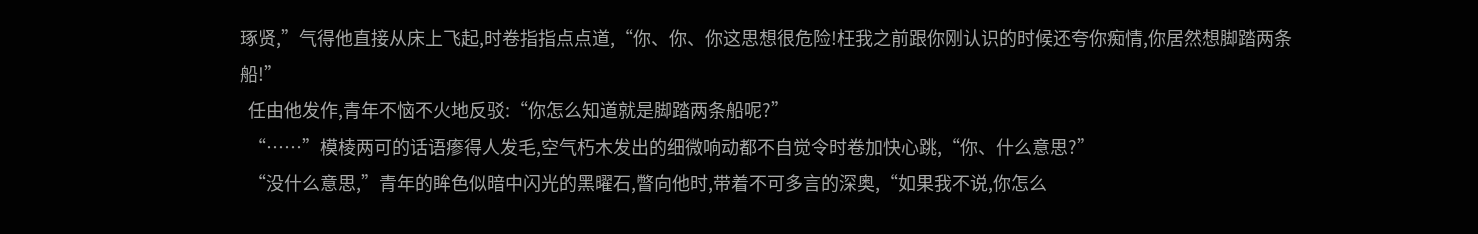琢贤,”气得他直接从床上飞起,时卷指指点点道,“你、你、你这思想很危险!枉我之前跟你刚认识的时候还夸你痴情,你居然想脚踏两条船!”
  任由他发作,青年不恼不火地反驳:“你怎么知道就是脚踏两条船呢?”
  “……”模棱两可的话语瘆得人发毛,空气朽木发出的细微响动都不自觉令时卷加快心跳,“你、什么意思?”
  “没什么意思,”青年的眸色似暗中闪光的黑曜石,瞥向他时,带着不可多言的深奥,“如果我不说,你怎么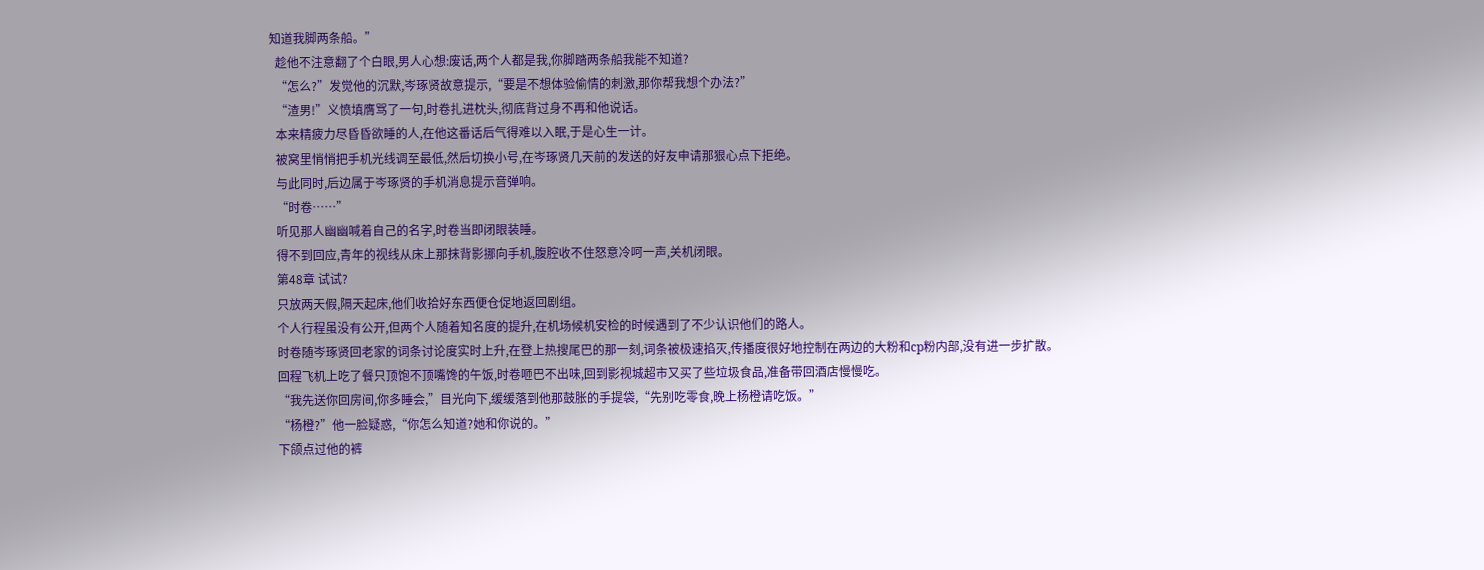知道我脚两条船。”
  趁他不注意翻了个白眼,男人心想:废话,两个人都是我,你脚踏两条船我能不知道?
  “怎么?”发觉他的沉默,岑琢贤故意提示,“要是不想体验偷情的刺激,那你帮我想个办法?”
  “渣男!”义愤填膺骂了一句,时卷扎进枕头,彻底背过身不再和他说话。
  本来精疲力尽昏昏欲睡的人,在他这番话后气得难以入眠,于是心生一计。
  被窝里悄悄把手机光线调至最低,然后切换小号,在岑琢贤几天前的发送的好友申请那狠心点下拒绝。
  与此同时,后边属于岑琢贤的手机消息提示音弹响。
  “时卷……”
  听见那人幽幽喊着自己的名字,时卷当即闭眼装睡。
  得不到回应,青年的视线从床上那抹背影挪向手机,腹腔收不住怒意冷呵一声,关机闭眼。
  第48章 试试?
  只放两天假,隔天起床,他们收拾好东西便仓促地返回剧组。
  个人行程虽没有公开,但两个人随着知名度的提升,在机场候机安检的时候遇到了不少认识他们的路人。
  时卷随岑琢贤回老家的词条讨论度实时上升,在登上热搜尾巴的那一刻,词条被极速掐灭,传播度很好地控制在两边的大粉和cp粉内部,没有进一步扩散。
  回程飞机上吃了餐只顶饱不顶嘴馋的午饭,时卷咂巴不出味,回到影视城超市又买了些垃圾食品,准备带回酒店慢慢吃。
  “我先送你回房间,你多睡会,”目光向下,缓缓落到他那鼓胀的手提袋,“先别吃零食,晚上杨橙请吃饭。”
  “杨橙?”他一脸疑惑,“你怎么知道?她和你说的。”
  下颌点过他的裤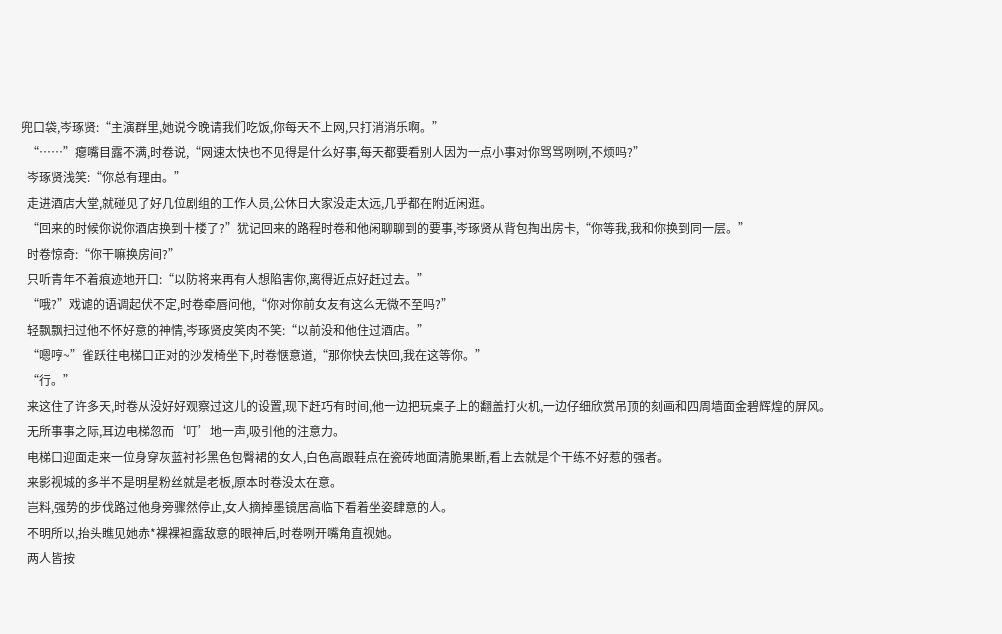兜口袋,岑琢贤:“主演群里,她说今晚请我们吃饭,你每天不上网,只打消消乐啊。”
  “……”瘪嘴目露不满,时卷说,“网速太快也不见得是什么好事,每天都要看别人因为一点小事对你骂骂咧咧,不烦吗?”
  岑琢贤浅笑:“你总有理由。”
  走进酒店大堂,就碰见了好几位剧组的工作人员,公休日大家没走太远,几乎都在附近闲逛。
  “回来的时候你说你酒店换到十楼了?”犹记回来的路程时卷和他闲聊聊到的要事,岑琢贤从背包掏出房卡,“你等我,我和你换到同一层。”
  时卷惊奇:“你干嘛换房间?”
  只听青年不着痕迹地开口:“以防将来再有人想陷害你,离得近点好赶过去。”
  “哦?”戏谑的语调起伏不定,时卷牵唇问他,“你对你前女友有这么无微不至吗?”
  轻飘飘扫过他不怀好意的神情,岑琢贤皮笑肉不笑:“以前没和他住过酒店。”
  “嗯哼~”雀跃往电梯口正对的沙发椅坐下,时卷惬意道,“那你快去快回,我在这等你。”
  “行。”
  来这住了许多天,时卷从没好好观察过这儿的设置,现下赶巧有时间,他一边把玩桌子上的翻盖打火机,一边仔细欣赏吊顶的刻画和四周墙面金碧辉煌的屏风。
  无所事事之际,耳边电梯忽而‘叮’地一声,吸引他的注意力。
  电梯口迎面走来一位身穿灰蓝衬衫黑色包臀裙的女人,白色高跟鞋点在瓷砖地面清脆果断,看上去就是个干练不好惹的强者。
  来影视城的多半不是明星粉丝就是老板,原本时卷没太在意。
  岂料,强势的步伐路过他身旁骤然停止,女人摘掉墨镜居高临下看着坐姿肆意的人。
  不明所以,抬头瞧见她赤*裸裸袒露敌意的眼神后,时卷咧开嘴角直视她。
  两人皆按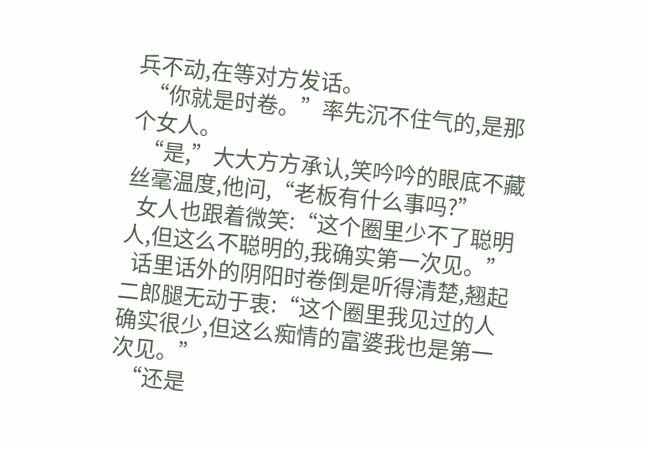兵不动,在等对方发话。
  “你就是时卷。”率先沉不住气的,是那个女人。
  “是,”大大方方承认,笑吟吟的眼底不藏丝毫温度,他问,“老板有什么事吗?”
  女人也跟着微笑:“这个圈里少不了聪明人,但这么不聪明的,我确实第一次见。”
  话里话外的阴阳时卷倒是听得清楚,翘起二郎腿无动于衷:“这个圈里我见过的人确实很少,但这么痴情的富婆我也是第一次见。”
  “还是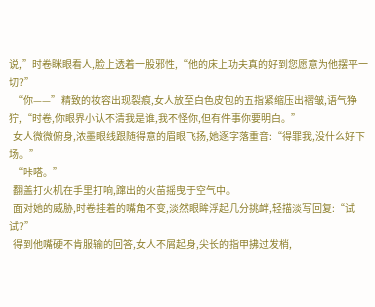说,”时卷眯眼看人,脸上透着一股邪性,“他的床上功夫真的好到您愿意为他摆平一切?”
  “你——”精致的妆容出现裂痕,女人放至白色皮包的五指紧缩压出褶皱,语气狰狞,“时卷,你眼界小认不清我是谁,我不怪你,但有件事你要明白。”
  女人微微俯身,浓墨眼线跟随得意的眉眼飞扬,她逐字落重音:“得罪我,没什么好下场。”
  “咔嗒。”
  翻盖打火机在手里打响,蹿出的火苗摇曳于空气中。
  面对她的威胁,时卷挂着的嘴角不变,淡然眼眸浮起几分挑衅,轻描淡写回复:“试试?”
  得到他嘴硬不肯服输的回答,女人不屑起身,尖长的指甲拂过发梢,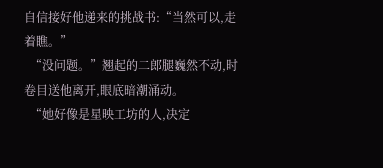自信接好他递来的挑战书:“当然可以,走着瞧。”
  “没问题。”翘起的二郎腿巍然不动,时卷目送他离开,眼底暗潮涌动。
  “她好像是星映工坊的人,决定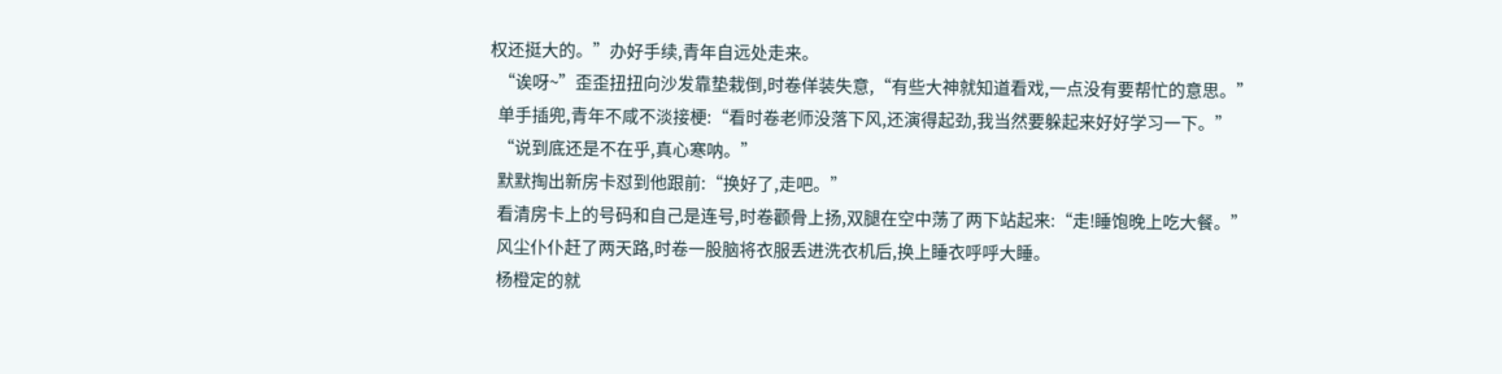权还挺大的。”办好手续,青年自远处走来。
  “诶呀~”歪歪扭扭向沙发靠垫栽倒,时卷佯装失意,“有些大神就知道看戏,一点没有要帮忙的意思。”
  单手插兜,青年不咸不淡接梗:“看时卷老师没落下风,还演得起劲,我当然要躲起来好好学习一下。”
  “说到底还是不在乎,真心寒呐。”
  默默掏出新房卡怼到他跟前:“换好了,走吧。”
  看清房卡上的号码和自己是连号,时卷颧骨上扬,双腿在空中荡了两下站起来:“走!睡饱晚上吃大餐。”
  风尘仆仆赶了两天路,时卷一股脑将衣服丢进洗衣机后,换上睡衣呼呼大睡。
  杨橙定的就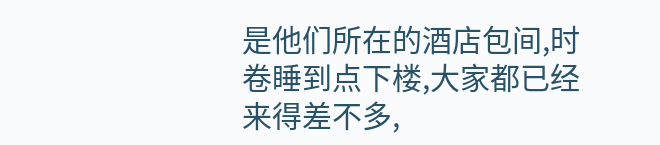是他们所在的酒店包间,时卷睡到点下楼,大家都已经来得差不多,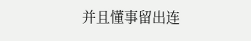并且懂事留出连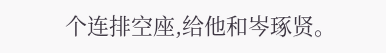个连排空座,给他和岑琢贤。